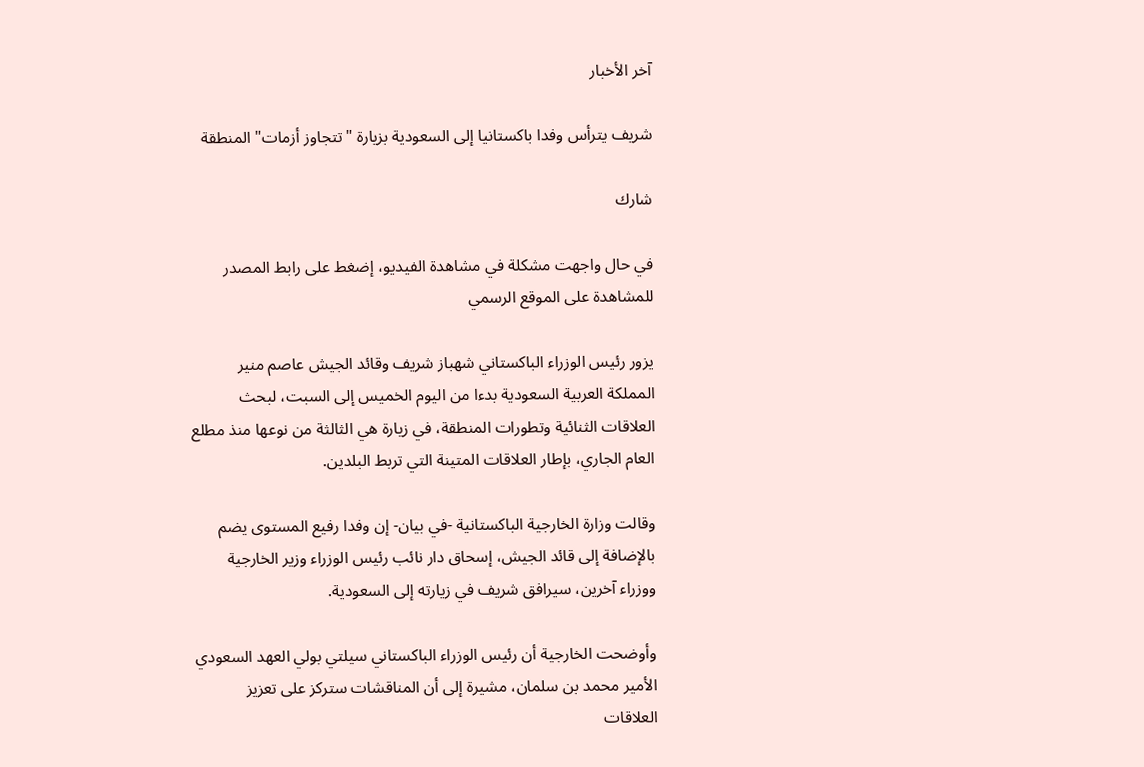آخر الأخبار

شريف يترأس وفدا باكستانيا إلى السعودية بزيارة "تتجاوز أزمات" المنطقة

شارك

في حال واجهت مشكلة في مشاهدة الفيديو، إضغط على رابط المصدر للمشاهدة على الموقع الرسمي

يزور رئيس الوزراء الباكستاني شهباز شريف وقائد الجيش عاصم منير المملكة العربية السعودية بدءا من اليوم الخميس إلى السبت، لبحث العلاقات الثنائية وتطورات المنطقة، في زيارة هي الثالثة من نوعها منذ مطلع العام الجاري، بإطار العلاقات المتينة التي تربط البلدين.

وقالت وزارة الخارجية الباكستانية -في بيان- إن وفدا رفيع المستوى يضم بالإضافة إلى قائد الجيش، إسحاق دار نائب رئيس الوزراء وزير الخارجية ووزراء آخرين، سيرافق شريف في زيارته إلى السعودية.

وأوضحت الخارجية أن رئيس الوزراء الباكستاني سيلتي بولي العهد السعودي الأمير محمد بن سلمان، مشيرة إلى أن المناقشات ستركز على تعزيز العلاقات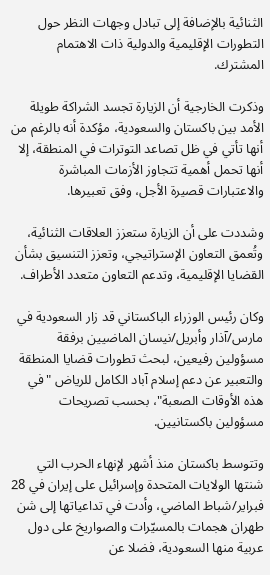الثنائية بالإضافة إلى تبادل وجهات النظر حول التطورات الإقليمية والدولية ذات الاهتمام المشترك.

وذكرت الخارجية أن الزيارة تجسد الشراكة طويلة الأمد بين باكستان والسعودية، مؤكدة أنه بالرغم من أنها تأتي في ظل تصاعد التوترات في المنطقة، إلا أنها تحمل أهمية تتجاوز الأزمات المباشرة والاعتبارات قصيرة الأجل، وفق تعبيرها.

وشددت على أن الزيارة ستعزز العلاقات الثنائية، وتُعمق التعاون الإستراتيجي، وتعزز التنسيق بشأن القضايا الإقليمية، وتدعم التعاون متعدد الأطراف.

وكان رئيس الوزراء الباكستاني قد زار السعودية في مارس/آذار وأبريل/نيسان الماضيين برفقة مسؤولين رفيعين، لبحث تطورات قضايا المنطقة والتعبير عن دعم إسلام آباد الكامل للرياض "في هذه الأوقات الصعبة"، بحسب تصريحات مسؤولين باكستانيين.

وتتوسط باكستان منذ أشهر لإنهاء الحرب التي شنتها الولايات المتحدة وإسرائيل على إيران في 28 فبراير/شباط الماضي، وأدت في تداعياتها إلى شن طهران هجمات بالمسيّرات والصواريخ على دول عربية منها السعودية، فضلا عن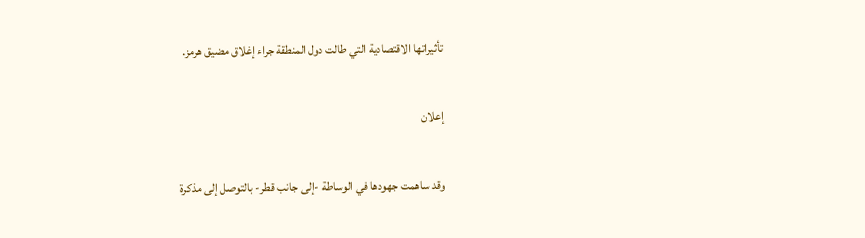تأثيراتها الاقتصادية التي طالت دول المنطقة جراء إغلاق مضيق هرمز.

إعلان

وقد ساهمت جهودها في الوساطة -إلى جانب قطر- بالتوصل إلى مذكرة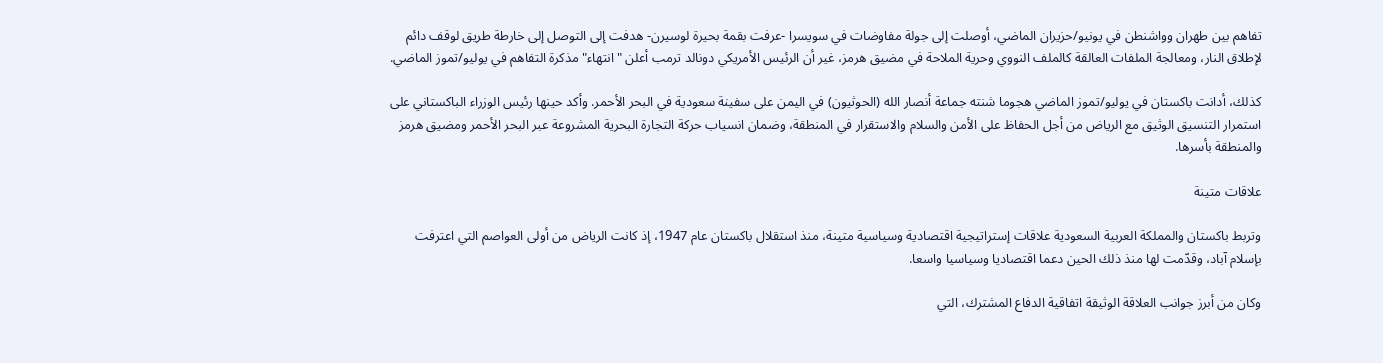تفاهم بين طهران وواشنطن في يونيو/حزيران الماضي، أوصلت إلى جولة مفاوضات في سويسرا -عرفت بقمة بحيرة لوسيرن- هدفت إلى التوصل إلى خارطة طريق لوقف دائم لإطلاق النار، ومعالجة الملفات العالقة كالملف النووي وحرية الملاحة في مضيق هرمز، غير أن الرئيس الأمريكي دونالد ترمب أعلن "انتهاء" مذكرة التفاهم في يوليو/تموز الماضي.

كذلك، أدانت باكستان في يوليو/تموز الماضي هجوما شنته جماعة أنصار الله (الحوثيون) في اليمن على سفينة سعودية في البحر الأحمر. وأكد حينها رئيس الوزراء الباكستاني على استمرار التنسيق الوثيق مع الرياض من أجل الحفاظ على الأمن والسلام والاستقرار في المنطقة، وضمان انسياب حركة التجارة البحرية المشروعة عبر البحر الأحمر ومضيق هرمز والمنطقة بأسرها.

علاقات متينة

وتربط باكستان والمملكة العربية السعودية علاقات إستراتيجية اقتصادية وسياسية متينة، منذ استقلال باكستان عام 1947، إذ كانت الرياض من أولى العواصم التي اعترفت بإسلام آباد، وقدّمت لها منذ ذلك الحين دعما اقتصاديا وسياسيا واسعا.

وكان من أبرز جوانب العلاقة الوثيقة اتفاقية الدفاع المشترك، التي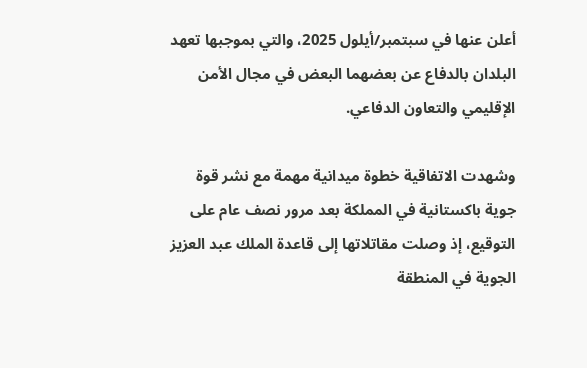أعلن عنها في سبتمبر/أيلول 2025، والتي بموجبها تعهد البلدان بالدفاع عن بعضهما البعض في مجال الأمن الإقليمي والتعاون الدفاعي.

وشهدت الاتفاقية خطوة ميدانية مهمة مع نشر قوة جوية باكستانية في المملكة بعد مرور نصف عام على التوقيع، إذ وصلت مقاتلاتها إلى قاعدة الملك عبد العزيز الجوية في المنطقة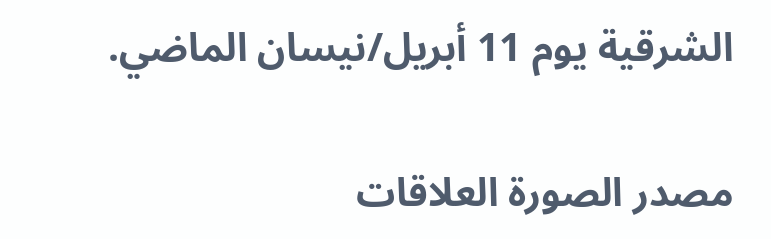الشرقية يوم 11 أبريل/نيسان الماضي.

مصدر الصورة العلاقات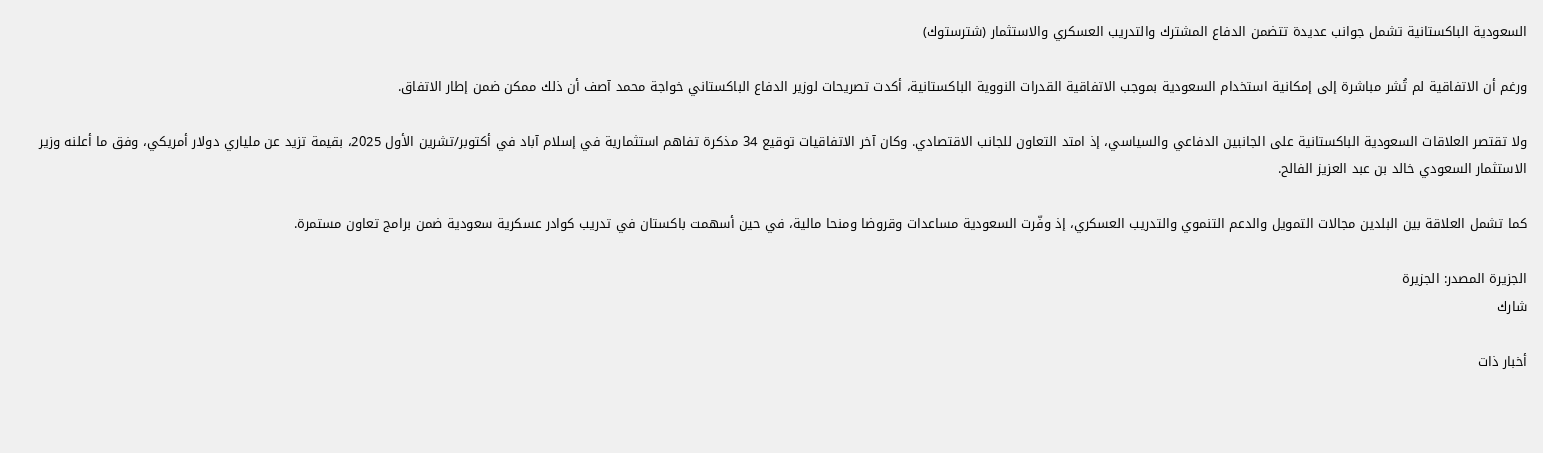السعودية الباكستانية تشمل جوانب عديدة تتضمن الدفاع المشترك والتدريب العسكري والاستثمار (شترستوك)

ورغم أن الاتفاقية لم تُشر مباشرة إلى إمكانية استخدام السعودية بموجب الاتفاقية القدرات النووية الباكستانية، أكدت تصريحات لوزير الدفاع الباكستاني خواجة محمد آصف أن ذلك ممكن ضمن إطار الاتفاق.

ولا تقتصر العلاقات السعودية الباكستانية على الجانبين الدفاعي والسياسي، إذ امتد التعاون للجانب الاقتصادي. وكان آخر الاتفاقيات توقيع 34 مذكرة تفاهم استثمارية في إسلام آباد في أكتوبر/تشرين الأول 2025، بقيمة تزيد عن ملياري دولار أمريكي، وفق ما أعلنه وزير الاستثمار السعودي خالد بن عبد العزيز الفالح.

كما تشمل العلاقة بين البلدين مجالات التمويل والدعم التنموي والتدريب العسكري، إذ وفّرت السعودية مساعدات وقروضا ومنحا مالية، في حين أسهمت باكستان في تدريب كوادر عسكرية سعودية ضمن برامج تعاون مستمرة.

الجزيرة المصدر: الجزيرة
شارك

أخبار ذات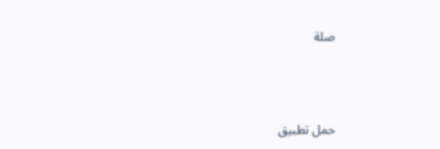صلة



حمل تطبيق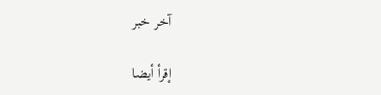آخر خبر

إقرأ أيضا